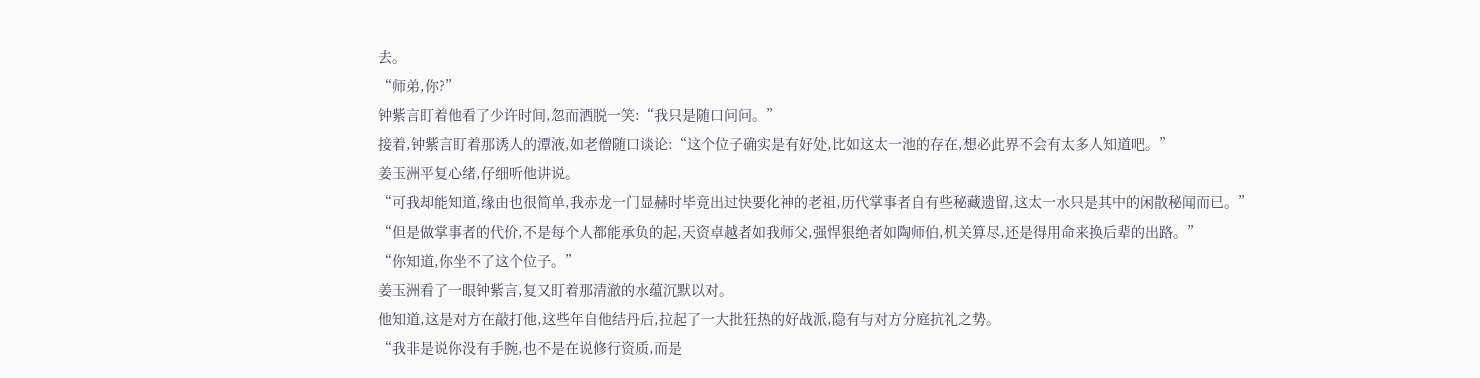去。
“师弟,你?”
钟紫言盯着他看了少许时间,忽而洒脱一笑:“我只是随口问问。”
接着,钟紫言盯着那诱人的潭液,如老僧随口谈论:“这个位子确实是有好处,比如这太一池的存在,想必此界不会有太多人知道吧。”
姜玉洲平复心绪,仔细听他讲说。
“可我却能知道,缘由也很简单,我赤龙一门显赫时毕竟出过快要化神的老祖,历代掌事者自有些秘藏遗留,这太一水只是其中的闲散秘闻而已。”
“但是做掌事者的代价,不是每个人都能承负的起,天资卓越者如我师父,强悍狠绝者如陶师伯,机关算尽,还是得用命来换后辈的出路。”
“你知道,你坐不了这个位子。”
姜玉洲看了一眼钟紫言,复又盯着那清澈的水蕴沉默以对。
他知道,这是对方在敲打他,这些年自他结丹后,拉起了一大批狂热的好战派,隐有与对方分庭抗礼之势。
“我非是说你没有手腕,也不是在说修行资质,而是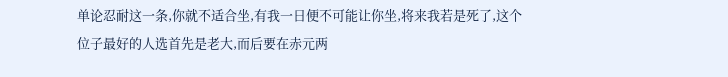单论忍耐这一条,你就不适合坐,有我一日便不可能让你坐,将来我若是死了,这个位子最好的人选首先是老大,而后要在赤元两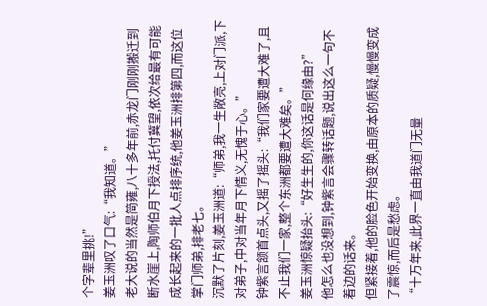个字辈里挑!”
姜玉洲叹了口气:“我知道。”
老大说的当然是简雍,八十多年前,赤龙门刚刚搬迁到断水崖上,陶师伯月下授法,托付冀望,依次给最有可能成长起来的一批人点排序统,他姜玉洲排第四,而这位掌门师弟,排老七。
沉默了片刻,姜玉洲道:“师弟,我一生敞亮,上对门派,下对弟子,中对当年月下情义,无愧于心。”
钟紫言颔首点头,又摇了摇头:“我们家要遭大难了,且不止我们一家,整个东洲都要遭大难矣。”
姜玉洲惊疑抬头:“好生生的,你这话是何缘由?”
他怎么也没想到,钟紫言会骤转话题,说出这么一句不着边的话来。
但紧接着,他的脸色开始变换,由原本的质疑,慢慢变成了震惊,而后是愁虑。
“十万年来,此界一直由我道门无量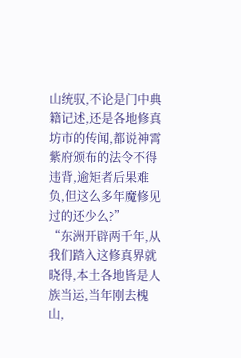山统驭,不论是门中典籍记述,还是各地修真坊市的传闻,都说神霄紫府颁布的法令不得违背,逾矩者后果难负,但这么多年魔修见过的还少么?”
“东洲开辟两千年,从我们踏入这修真界就晓得,本土各地皆是人族当运,当年刚去槐山,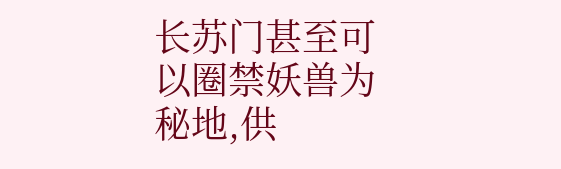长苏门甚至可以圈禁妖兽为秘地,供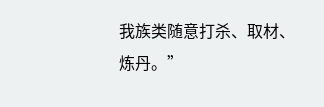我族类随意打杀、取材、炼丹。”